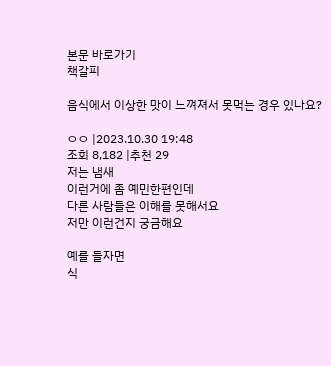본문 바로가기
책갈피

음식에서 이상한 맛이 느껴져서 못먹는 경우 있나요?

ㅇㅇ |2023.10.30 19:48
조회 8,182 |추천 29
저는 냄새
이런거에 좀 예민한편인데
다른 사람들은 이해를 못해서요
저만 이런건지 궁금해요

예를 들자면
식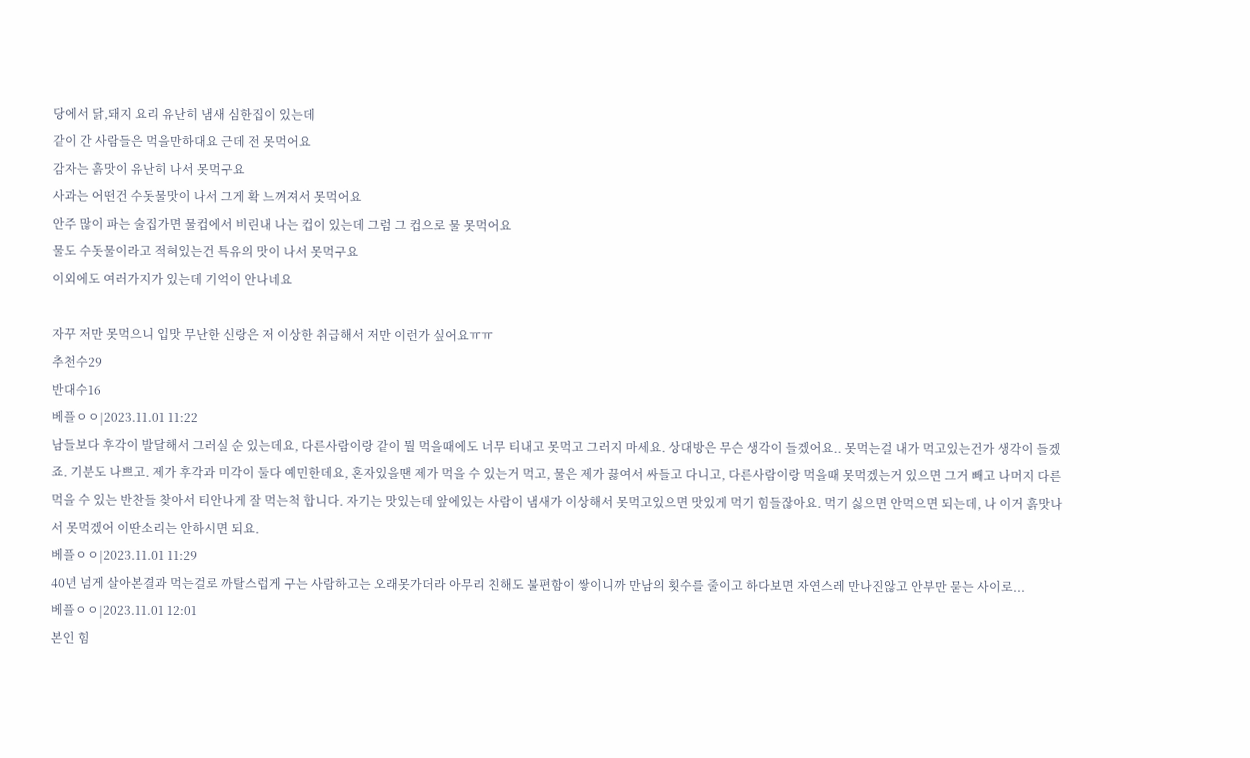당에서 닭,돼지 요리 유난히 냄새 심한집이 있는데
같이 간 사람들은 먹을만하대요 근데 전 못먹어요
감자는 흙맛이 유난히 나서 못먹구요
사과는 어떤건 수돗물맛이 나서 그게 확 느껴져서 못먹어요
안주 많이 파는 술집가면 물컵에서 비린내 나는 컵이 있는데 그럼 그 컵으로 물 못먹어요
물도 수돗물이라고 적혀있는건 특유의 맛이 나서 못먹구요
이외에도 여러가지가 있는데 기억이 안나네요

자꾸 저만 못먹으니 입맛 무난한 신랑은 저 이상한 취급해서 저만 이런가 싶어요ㅠㅠ
추천수29
반대수16
베플ㅇㅇ|2023.11.01 11:22
남들보다 후각이 발달해서 그러실 순 있는데요, 다른사람이랑 같이 뭘 먹을때에도 너무 티내고 못먹고 그러지 마세요. 상대방은 무슨 생각이 들겠어요.. 못먹는걸 내가 먹고있는건가 생각이 들겠죠. 기분도 나쁘고. 제가 후각과 미각이 둘다 예민한데요, 혼자있을땐 제가 먹을 수 있는거 먹고, 물은 제가 끓여서 싸들고 다니고, 다른사람이랑 먹을때 못먹겠는거 있으면 그거 빼고 나머지 다른 먹을 수 있는 반찬들 찾아서 티안나게 잘 먹는척 합니다. 자기는 맛있는데 앞에있는 사람이 냄새가 이상해서 못먹고있으면 맛있게 먹기 힘들잖아요. 먹기 싫으면 안먹으면 되는데, 나 이거 흙맛나서 못먹겠어 이딴소리는 안하시면 되요.
베플ㅇㅇ|2023.11.01 11:29
40년 넘게 살아본결과 먹는걸로 까탈스럽게 구는 사람하고는 오래못가더라 아무리 친해도 불편함이 쌓이니까 만남의 횟수를 줄이고 하다보면 자연스레 만나진않고 안부만 묻는 사이로...
베플ㅇㅇ|2023.11.01 12:01
본인 힘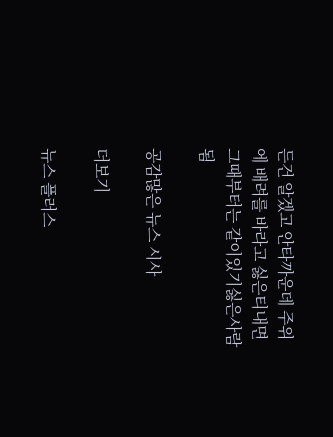든건 알겠고 안타까운데 주위에 배려를 바라고 싫은티내면 그때부터는 같이있기싫은사람됨

공감많은 뉴스 시사

더보기

뉴스 플러스